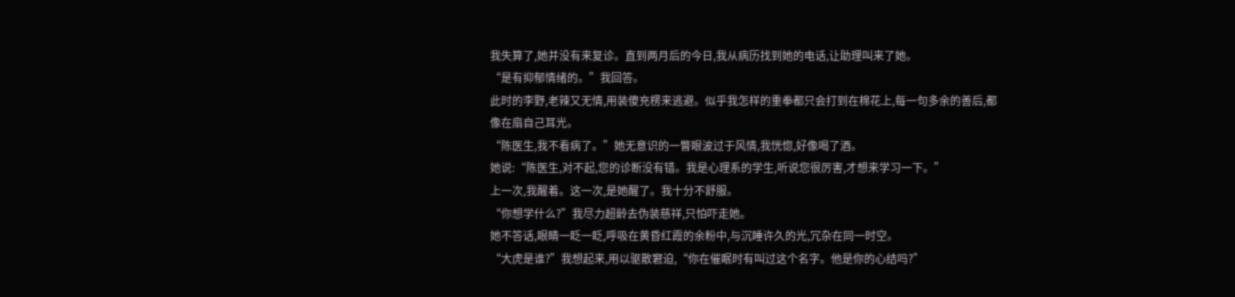我失算了,她并没有来复诊。直到两月后的今日,我从病历找到她的电话,让助理叫来了她。
“是有抑郁情绪的。”我回答。
此时的李野,老辣又无情,用装傻充楞来逃避。似乎我怎样的重拳都只会打到在棉花上,每一句多余的善后,都像在扇自己耳光。
“陈医生,我不看病了。”她无意识的一瞥眼波过于风情,我恍惚,好像喝了酒。
她说:“陈医生,对不起,您的诊断没有错。我是心理系的学生,听说您很厉害,才想来学习一下。”
上一次,我醒着。这一次,是她醒了。我十分不舒服。
“你想学什么?”我尽力超龄去伪装慈祥,只怕吓走她。
她不答话,眼睛一眨一眨,呼吸在黄昏红霞的余粉中,与沉睡许久的光,冗杂在同一时空。
“大虎是谁?”我想起来,用以驱散窘迫,“你在催眠时有叫过这个名字。他是你的心结吗?”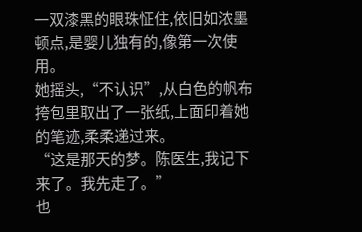一双漆黑的眼珠怔住,依旧如浓墨顿点,是婴儿独有的,像第一次使用。
她摇头,“不认识”,从白色的帆布挎包里取出了一张纸,上面印着她的笔迹,柔柔递过来。
“这是那天的梦。陈医生,我记下来了。我先走了。”
也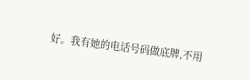好。我有她的电话号码做底牌,不用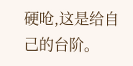硬呛,这是给自己的台阶。